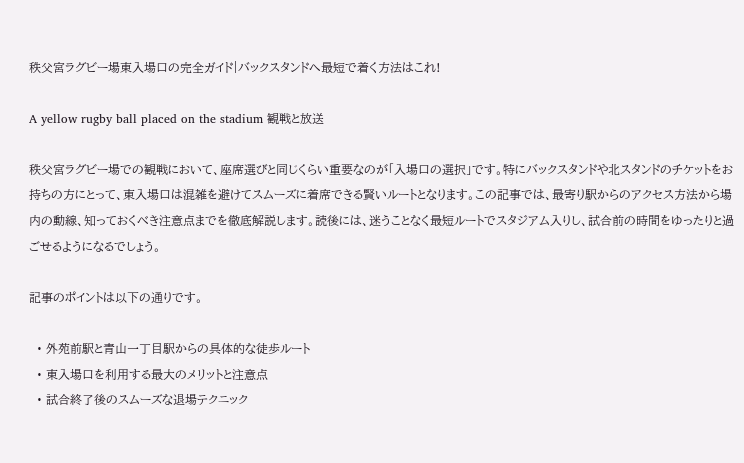秩父宮ラグビー場東入場口の完全ガイド|バックスタンドへ最短で着く方法はこれ!

A yellow rugby ball placed on the stadium 観戦と放送

秩父宮ラグビー場での観戦において、座席選びと同じくらい重要なのが「入場口の選択」です。特にバックスタンドや北スタンドのチケットをお持ちの方にとって、東入場口は混雑を避けてスムーズに着席できる賢いルートとなります。この記事では、最寄り駅からのアクセス方法から場内の動線、知っておくべき注意点までを徹底解説します。読後には、迷うことなく最短ルートでスタジアム入りし、試合前の時間をゆったりと過ごせるようになるでしょう。

記事のポイントは以下の通りです。

  • 外苑前駅と青山一丁目駅からの具体的な徒歩ルート
  • 東入場口を利用する最大のメリットと注意点
  • 試合終了後のスムーズな退場テクニック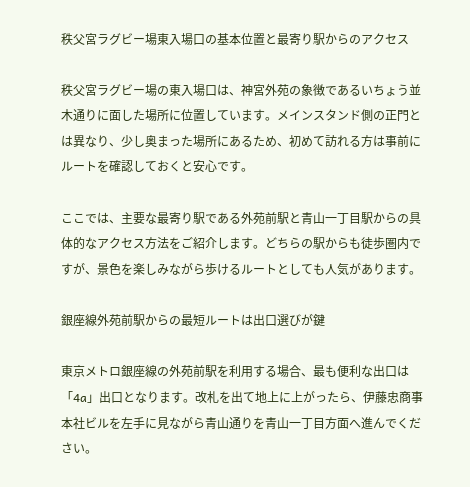秩父宮ラグビー場東入場口の基本位置と最寄り駅からのアクセス

秩父宮ラグビー場の東入場口は、神宮外苑の象徴であるいちょう並木通りに面した場所に位置しています。メインスタンド側の正門とは異なり、少し奥まった場所にあるため、初めて訪れる方は事前にルートを確認しておくと安心です。

ここでは、主要な最寄り駅である外苑前駅と青山一丁目駅からの具体的なアクセス方法をご紹介します。どちらの駅からも徒歩圏内ですが、景色を楽しみながら歩けるルートとしても人気があります。

銀座線外苑前駅からの最短ルートは出口選びが鍵

東京メトロ銀座線の外苑前駅を利用する場合、最も便利な出口は「4a」出口となります。改札を出て地上に上がったら、伊藤忠商事本社ビルを左手に見ながら青山通りを青山一丁目方面へ進んでください。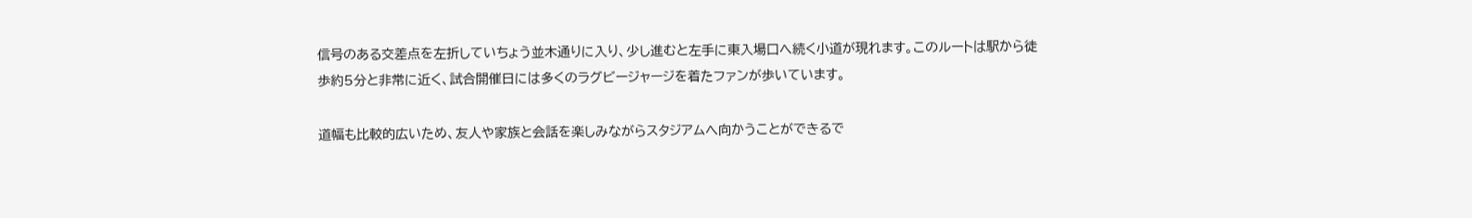信号のある交差点を左折していちょう並木通りに入り、少し進むと左手に東入場口へ続く小道が現れます。このルートは駅から徒歩約5分と非常に近く、試合開催日には多くのラグビージャージを着たファンが歩いています。

道幅も比較的広いため、友人や家族と会話を楽しみながらスタジアムへ向かうことができるで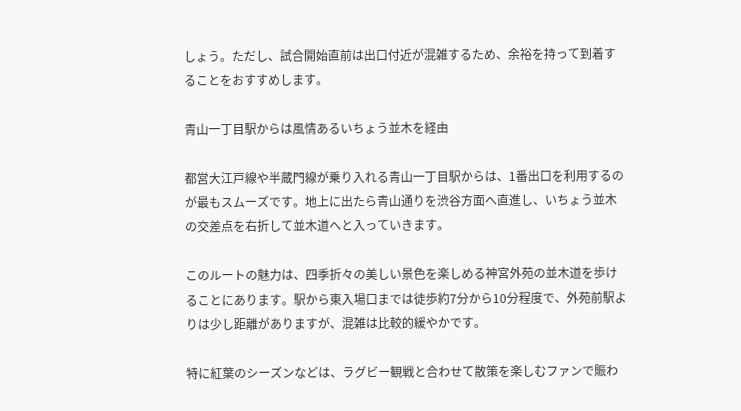しょう。ただし、試合開始直前は出口付近が混雑するため、余裕を持って到着することをおすすめします。

青山一丁目駅からは風情あるいちょう並木を経由

都営大江戸線や半蔵門線が乗り入れる青山一丁目駅からは、1番出口を利用するのが最もスムーズです。地上に出たら青山通りを渋谷方面へ直進し、いちょう並木の交差点を右折して並木道へと入っていきます。

このルートの魅力は、四季折々の美しい景色を楽しめる神宮外苑の並木道を歩けることにあります。駅から東入場口までは徒歩約7分から10分程度で、外苑前駅よりは少し距離がありますが、混雑は比較的緩やかです。

特に紅葉のシーズンなどは、ラグビー観戦と合わせて散策を楽しむファンで賑わ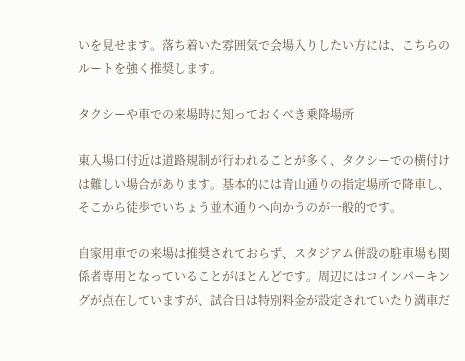いを見せます。落ち着いた雰囲気で会場入りしたい方には、こちらのルートを強く推奨します。

タクシーや車での来場時に知っておくべき乗降場所

東入場口付近は道路規制が行われることが多く、タクシーでの横付けは難しい場合があります。基本的には青山通りの指定場所で降車し、そこから徒歩でいちょう並木通りへ向かうのが一般的です。

自家用車での来場は推奨されておらず、スタジアム併設の駐車場も関係者専用となっていることがほとんどです。周辺にはコインパーキングが点在していますが、試合日は特別料金が設定されていたり満車だ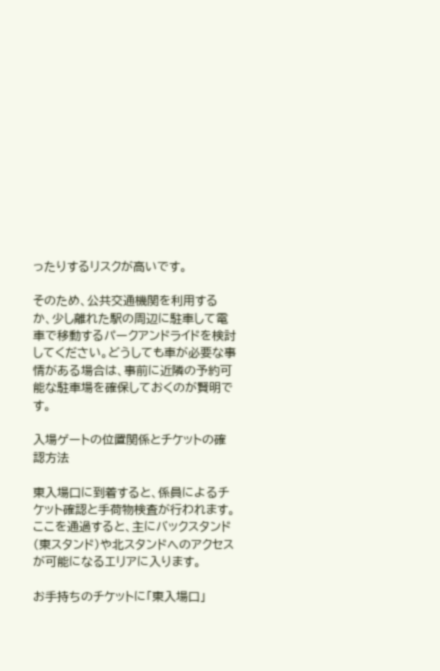ったりするリスクが高いです。

そのため、公共交通機関を利用するか、少し離れた駅の周辺に駐車して電車で移動するパークアンドライドを検討してください。どうしても車が必要な事情がある場合は、事前に近隣の予約可能な駐車場を確保しておくのが賢明です。

入場ゲートの位置関係とチケットの確認方法

東入場口に到着すると、係員によるチケット確認と手荷物検査が行われます。ここを通過すると、主にバックスタンド(東スタンド)や北スタンドへのアクセスが可能になるエリアに入ります。

お手持ちのチケットに「東入場口」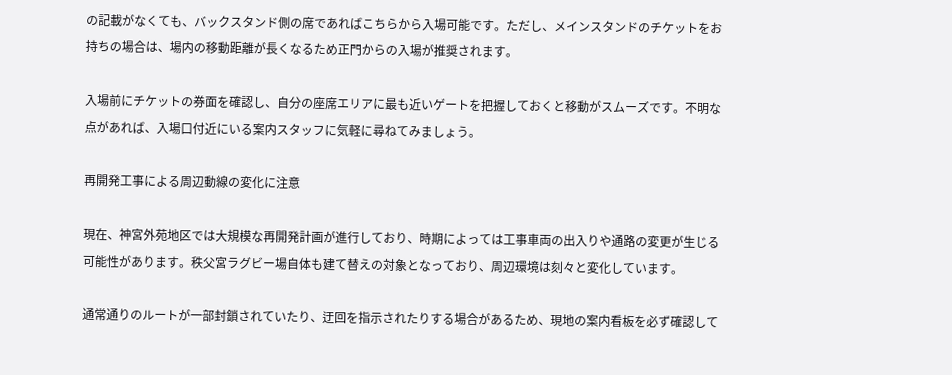の記載がなくても、バックスタンド側の席であればこちらから入場可能です。ただし、メインスタンドのチケットをお持ちの場合は、場内の移動距離が長くなるため正門からの入場が推奨されます。

入場前にチケットの券面を確認し、自分の座席エリアに最も近いゲートを把握しておくと移動がスムーズです。不明な点があれば、入場口付近にいる案内スタッフに気軽に尋ねてみましょう。

再開発工事による周辺動線の変化に注意

現在、神宮外苑地区では大規模な再開発計画が進行しており、時期によっては工事車両の出入りや通路の変更が生じる可能性があります。秩父宮ラグビー場自体も建て替えの対象となっており、周辺環境は刻々と変化しています。

通常通りのルートが一部封鎖されていたり、迂回を指示されたりする場合があるため、現地の案内看板を必ず確認して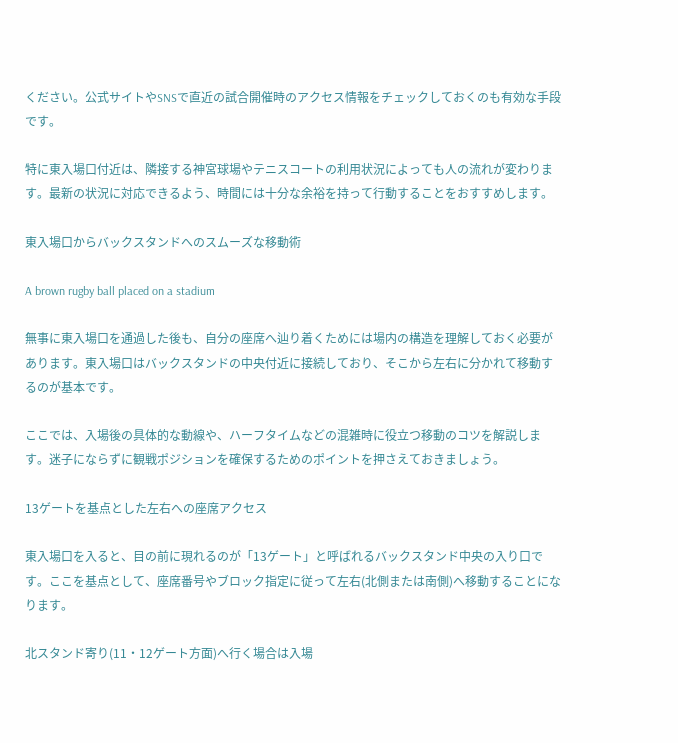ください。公式サイトやSNSで直近の試合開催時のアクセス情報をチェックしておくのも有効な手段です。

特に東入場口付近は、隣接する神宮球場やテニスコートの利用状況によっても人の流れが変わります。最新の状況に対応できるよう、時間には十分な余裕を持って行動することをおすすめします。

東入場口からバックスタンドへのスムーズな移動術

A brown rugby ball placed on a stadium

無事に東入場口を通過した後も、自分の座席へ辿り着くためには場内の構造を理解しておく必要があります。東入場口はバックスタンドの中央付近に接続しており、そこから左右に分かれて移動するのが基本です。

ここでは、入場後の具体的な動線や、ハーフタイムなどの混雑時に役立つ移動のコツを解説します。迷子にならずに観戦ポジションを確保するためのポイントを押さえておきましょう。

13ゲートを基点とした左右への座席アクセス

東入場口を入ると、目の前に現れるのが「13ゲート」と呼ばれるバックスタンド中央の入り口です。ここを基点として、座席番号やブロック指定に従って左右(北側または南側)へ移動することになります。

北スタンド寄り(11・12ゲート方面)へ行く場合は入場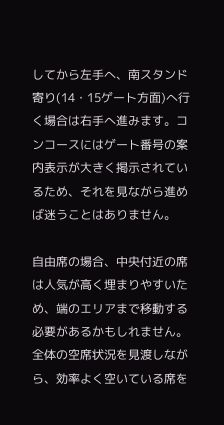してから左手へ、南スタンド寄り(14・15ゲート方面)へ行く場合は右手へ進みます。コンコースにはゲート番号の案内表示が大きく掲示されているため、それを見ながら進めば迷うことはありません。

自由席の場合、中央付近の席は人気が高く埋まりやすいため、端のエリアまで移動する必要があるかもしれません。全体の空席状況を見渡しながら、効率よく空いている席を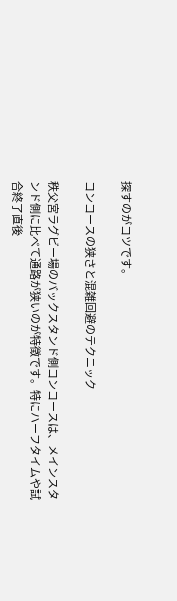探すのがコツです。

コンコースの狭さと混雑回避のテクニック

秩父宮ラグビー場のバックスタンド側コンコースは、メインスタンド側に比べて通路が狭いのが特徴です。特にハーフタイムや試合終了直後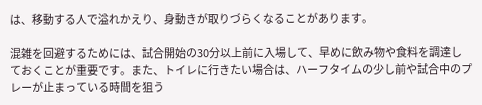は、移動する人で溢れかえり、身動きが取りづらくなることがあります。

混雑を回避するためには、試合開始の30分以上前に入場して、早めに飲み物や食料を調達しておくことが重要です。また、トイレに行きたい場合は、ハーフタイムの少し前や試合中のプレーが止まっている時間を狙う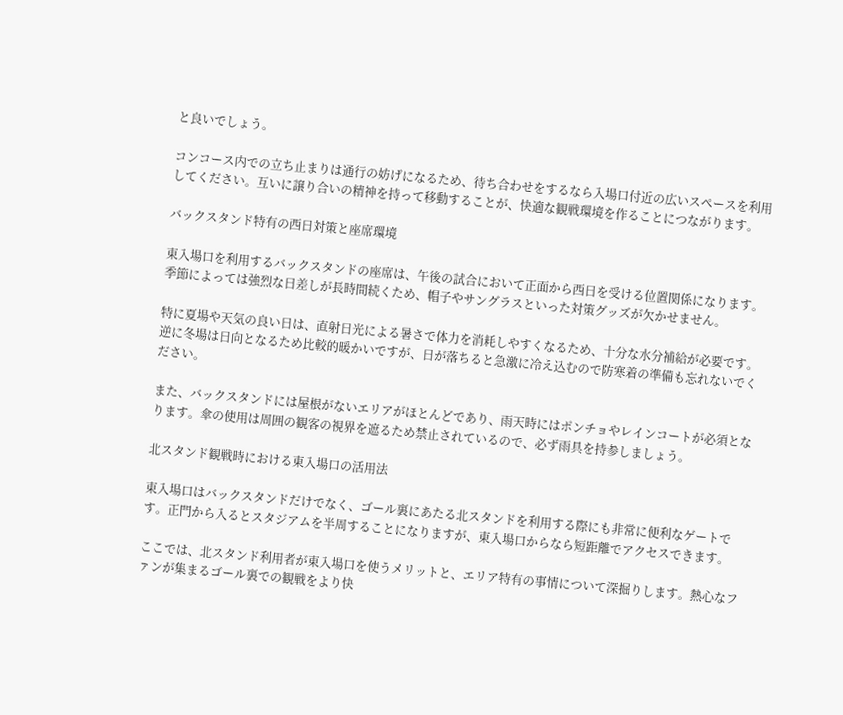と良いでしょう。

コンコース内での立ち止まりは通行の妨げになるため、待ち合わせをするなら入場口付近の広いスペースを利用してください。互いに譲り合いの精神を持って移動することが、快適な観戦環境を作ることにつながります。

バックスタンド特有の西日対策と座席環境

東入場口を利用するバックスタンドの座席は、午後の試合において正面から西日を受ける位置関係になります。季節によっては強烈な日差しが長時間続くため、帽子やサングラスといった対策グッズが欠かせません。

特に夏場や天気の良い日は、直射日光による暑さで体力を消耗しやすくなるため、十分な水分補給が必要です。逆に冬場は日向となるため比較的暖かいですが、日が落ちると急激に冷え込むので防寒着の準備も忘れないでください。

また、バックスタンドには屋根がないエリアがほとんどであり、雨天時にはポンチョやレインコートが必須となります。傘の使用は周囲の観客の視界を遮るため禁止されているので、必ず雨具を持参しましょう。

北スタンド観戦時における東入場口の活用法

東入場口はバックスタンドだけでなく、ゴール裏にあたる北スタンドを利用する際にも非常に便利なゲートです。正門から入るとスタジアムを半周することになりますが、東入場口からなら短距離でアクセスできます。

ここでは、北スタンド利用者が東入場口を使うメリットと、エリア特有の事情について深掘りします。熱心なファンが集まるゴール裏での観戦をより快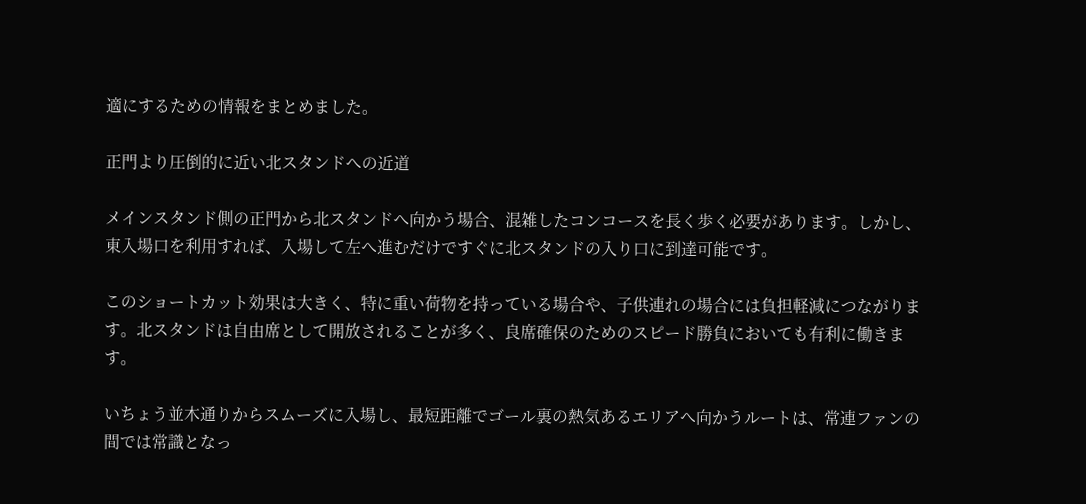適にするための情報をまとめました。

正門より圧倒的に近い北スタンドへの近道

メインスタンド側の正門から北スタンドへ向かう場合、混雑したコンコースを長く歩く必要があります。しかし、東入場口を利用すれば、入場して左へ進むだけですぐに北スタンドの入り口に到達可能です。

このショートカット効果は大きく、特に重い荷物を持っている場合や、子供連れの場合には負担軽減につながります。北スタンドは自由席として開放されることが多く、良席確保のためのスピード勝負においても有利に働きます。

いちょう並木通りからスムーズに入場し、最短距離でゴール裏の熱気あるエリアへ向かうルートは、常連ファンの間では常識となっ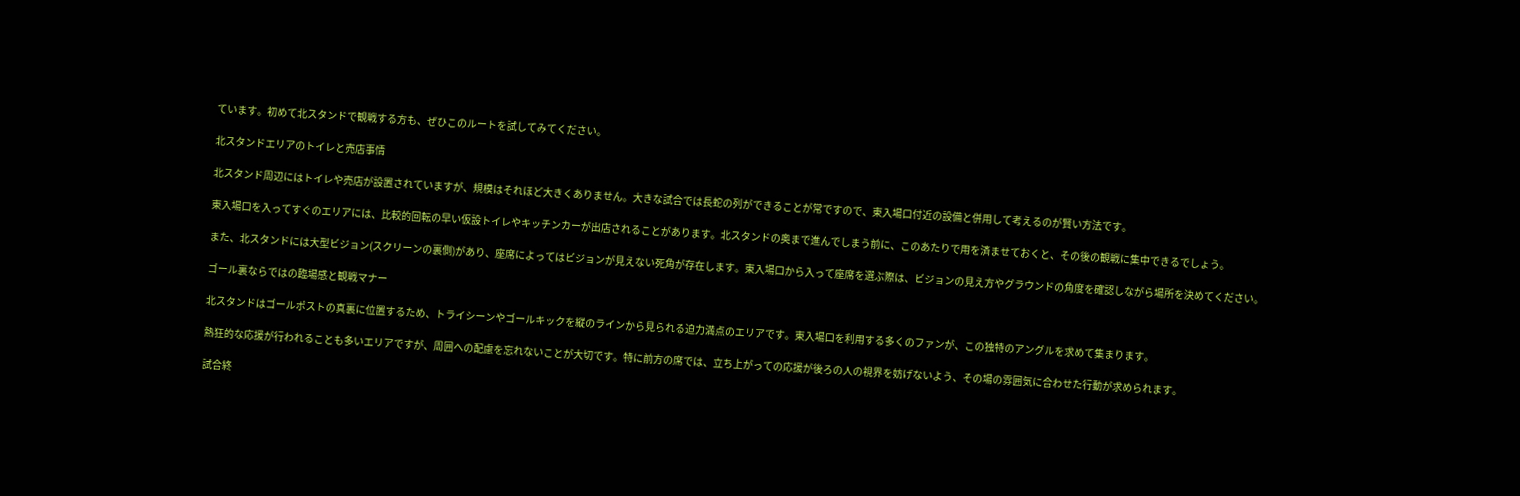ています。初めて北スタンドで観戦する方も、ぜひこのルートを試してみてください。

北スタンドエリアのトイレと売店事情

北スタンド周辺にはトイレや売店が設置されていますが、規模はそれほど大きくありません。大きな試合では長蛇の列ができることが常ですので、東入場口付近の設備と併用して考えるのが賢い方法です。

東入場口を入ってすぐのエリアには、比較的回転の早い仮設トイレやキッチンカーが出店されることがあります。北スタンドの奥まで進んでしまう前に、このあたりで用を済ませておくと、その後の観戦に集中できるでしょう。

また、北スタンドには大型ビジョン(スクリーンの裏側)があり、座席によってはビジョンが見えない死角が存在します。東入場口から入って座席を選ぶ際は、ビジョンの見え方やグラウンドの角度を確認しながら場所を決めてください。

ゴール裏ならではの臨場感と観戦マナー

北スタンドはゴールポストの真裏に位置するため、トライシーンやゴールキックを縦のラインから見られる迫力満点のエリアです。東入場口を利用する多くのファンが、この独特のアングルを求めて集まります。

熱狂的な応援が行われることも多いエリアですが、周囲への配慮を忘れないことが大切です。特に前方の席では、立ち上がっての応援が後ろの人の視界を妨げないよう、その場の雰囲気に合わせた行動が求められます。

試合終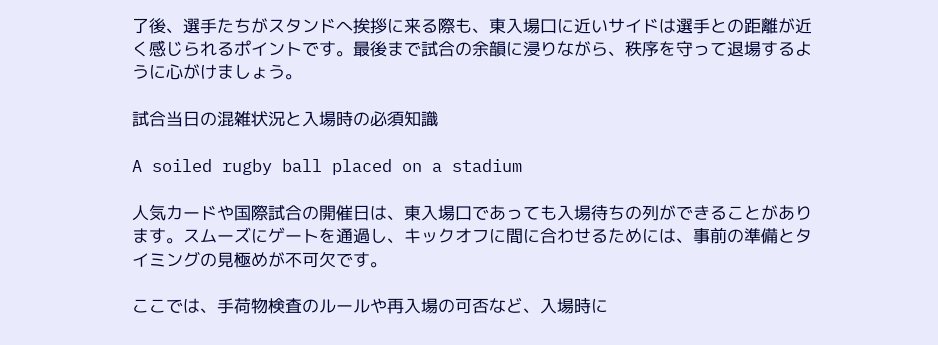了後、選手たちがスタンドへ挨拶に来る際も、東入場口に近いサイドは選手との距離が近く感じられるポイントです。最後まで試合の余韻に浸りながら、秩序を守って退場するように心がけましょう。

試合当日の混雑状況と入場時の必須知識

A soiled rugby ball placed on a stadium

人気カードや国際試合の開催日は、東入場口であっても入場待ちの列ができることがあります。スムーズにゲートを通過し、キックオフに間に合わせるためには、事前の準備とタイミングの見極めが不可欠です。

ここでは、手荷物検査のルールや再入場の可否など、入場時に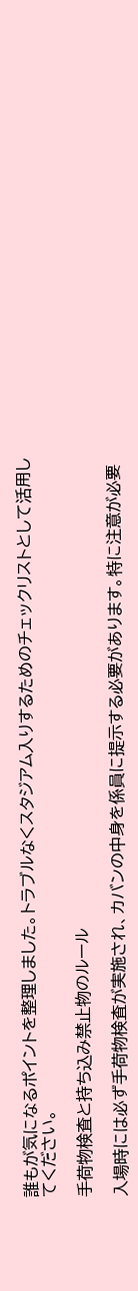誰もが気になるポイントを整理しました。トラブルなくスタジアム入りするためのチェックリストとして活用してください。

手荷物検査と持ち込み禁止物のルール

入場時には必ず手荷物検査が実施され、カバンの中身を係員に提示する必要があります。特に注意が必要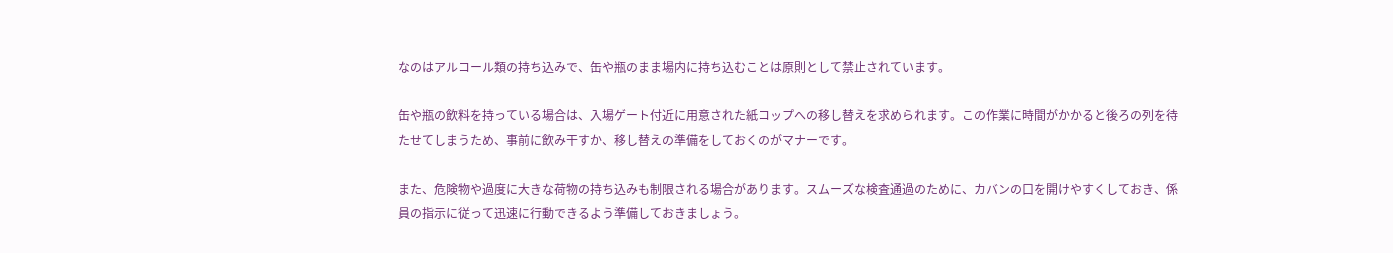なのはアルコール類の持ち込みで、缶や瓶のまま場内に持ち込むことは原則として禁止されています。

缶や瓶の飲料を持っている場合は、入場ゲート付近に用意された紙コップへの移し替えを求められます。この作業に時間がかかると後ろの列を待たせてしまうため、事前に飲み干すか、移し替えの準備をしておくのがマナーです。

また、危険物や過度に大きな荷物の持ち込みも制限される場合があります。スムーズな検査通過のために、カバンの口を開けやすくしておき、係員の指示に従って迅速に行動できるよう準備しておきましょう。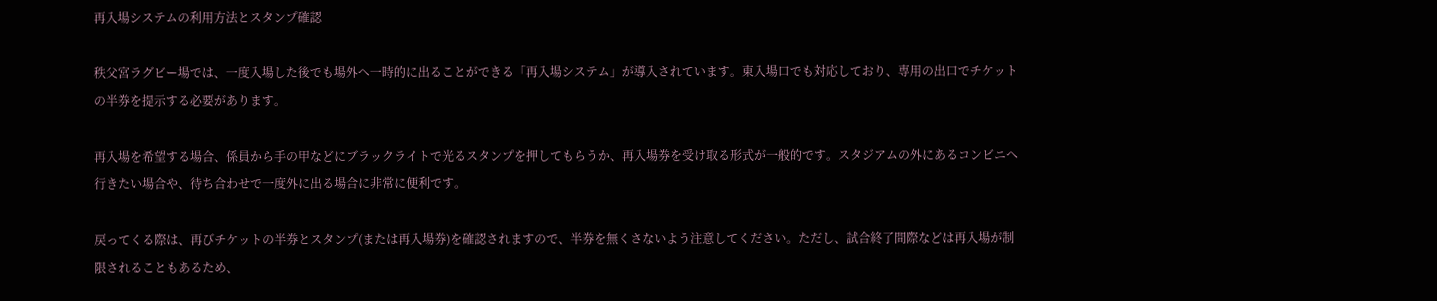再入場システムの利用方法とスタンプ確認

秩父宮ラグビー場では、一度入場した後でも場外へ一時的に出ることができる「再入場システム」が導入されています。東入場口でも対応しており、専用の出口でチケットの半券を提示する必要があります。

再入場を希望する場合、係員から手の甲などにブラックライトで光るスタンプを押してもらうか、再入場券を受け取る形式が一般的です。スタジアムの外にあるコンビニへ行きたい場合や、待ち合わせで一度外に出る場合に非常に便利です。

戻ってくる際は、再びチケットの半券とスタンプ(または再入場券)を確認されますので、半券を無くさないよう注意してください。ただし、試合終了間際などは再入場が制限されることもあるため、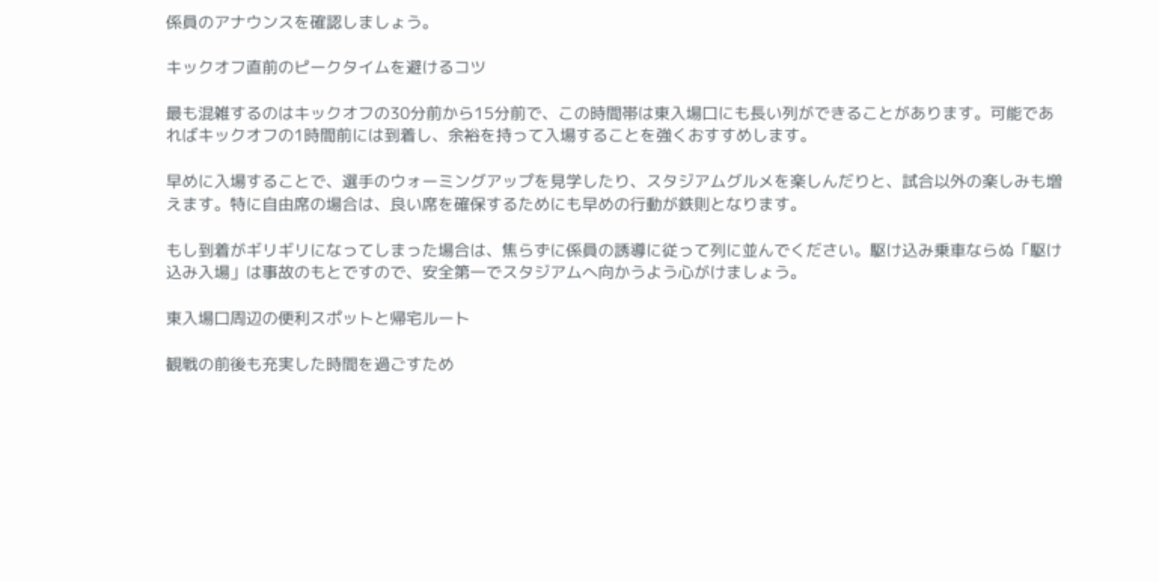係員のアナウンスを確認しましょう。

キックオフ直前のピークタイムを避けるコツ

最も混雑するのはキックオフの30分前から15分前で、この時間帯は東入場口にも長い列ができることがあります。可能であればキックオフの1時間前には到着し、余裕を持って入場することを強くおすすめします。

早めに入場することで、選手のウォーミングアップを見学したり、スタジアムグルメを楽しんだりと、試合以外の楽しみも増えます。特に自由席の場合は、良い席を確保するためにも早めの行動が鉄則となります。

もし到着がギリギリになってしまった場合は、焦らずに係員の誘導に従って列に並んでください。駆け込み乗車ならぬ「駆け込み入場」は事故のもとですので、安全第一でスタジアムへ向かうよう心がけましょう。

東入場口周辺の便利スポットと帰宅ルート

観戦の前後も充実した時間を過ごすため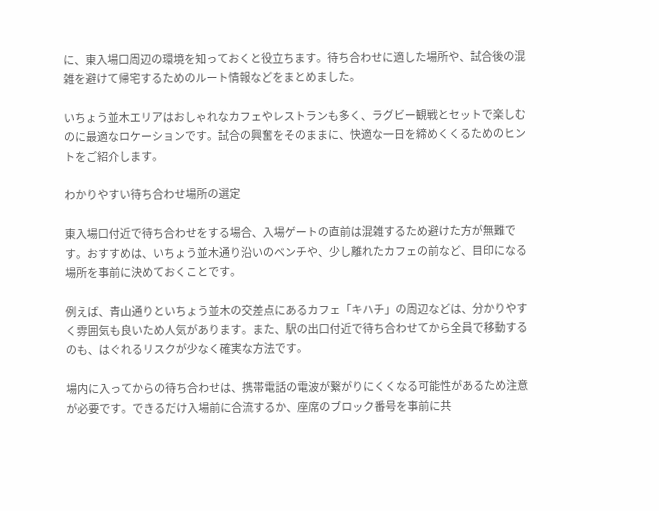に、東入場口周辺の環境を知っておくと役立ちます。待ち合わせに適した場所や、試合後の混雑を避けて帰宅するためのルート情報などをまとめました。

いちょう並木エリアはおしゃれなカフェやレストランも多く、ラグビー観戦とセットで楽しむのに最適なロケーションです。試合の興奮をそのままに、快適な一日を締めくくるためのヒントをご紹介します。

わかりやすい待ち合わせ場所の選定

東入場口付近で待ち合わせをする場合、入場ゲートの直前は混雑するため避けた方が無難です。おすすめは、いちょう並木通り沿いのベンチや、少し離れたカフェの前など、目印になる場所を事前に決めておくことです。

例えば、青山通りといちょう並木の交差点にあるカフェ「キハチ」の周辺などは、分かりやすく雰囲気も良いため人気があります。また、駅の出口付近で待ち合わせてから全員で移動するのも、はぐれるリスクが少なく確実な方法です。

場内に入ってからの待ち合わせは、携帯電話の電波が繋がりにくくなる可能性があるため注意が必要です。できるだけ入場前に合流するか、座席のブロック番号を事前に共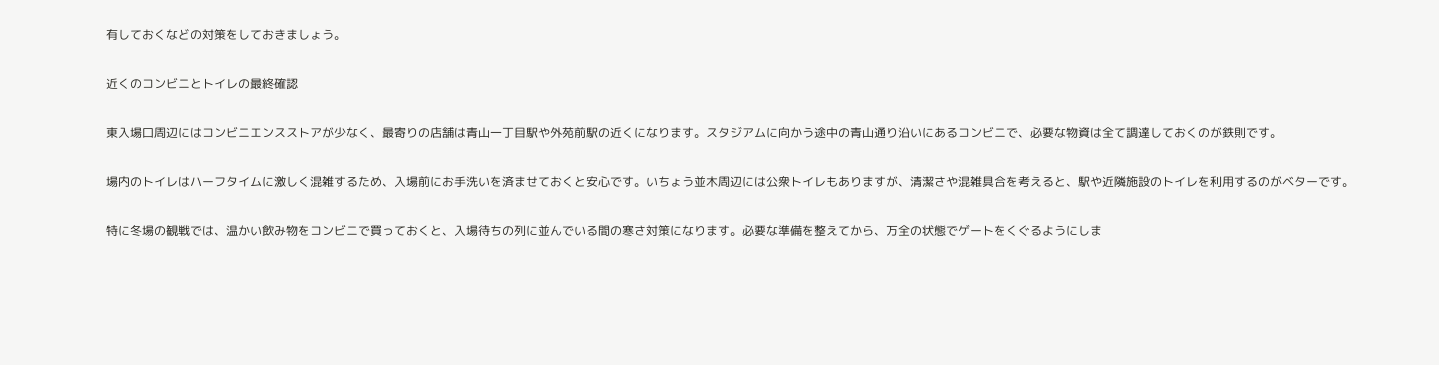有しておくなどの対策をしておきましょう。

近くのコンビニとトイレの最終確認

東入場口周辺にはコンビニエンスストアが少なく、最寄りの店舗は青山一丁目駅や外苑前駅の近くになります。スタジアムに向かう途中の青山通り沿いにあるコンビニで、必要な物資は全て調達しておくのが鉄則です。

場内のトイレはハーフタイムに激しく混雑するため、入場前にお手洗いを済ませておくと安心です。いちょう並木周辺には公衆トイレもありますが、清潔さや混雑具合を考えると、駅や近隣施設のトイレを利用するのがベターです。

特に冬場の観戦では、温かい飲み物をコンビニで買っておくと、入場待ちの列に並んでいる間の寒さ対策になります。必要な準備を整えてから、万全の状態でゲートをくぐるようにしま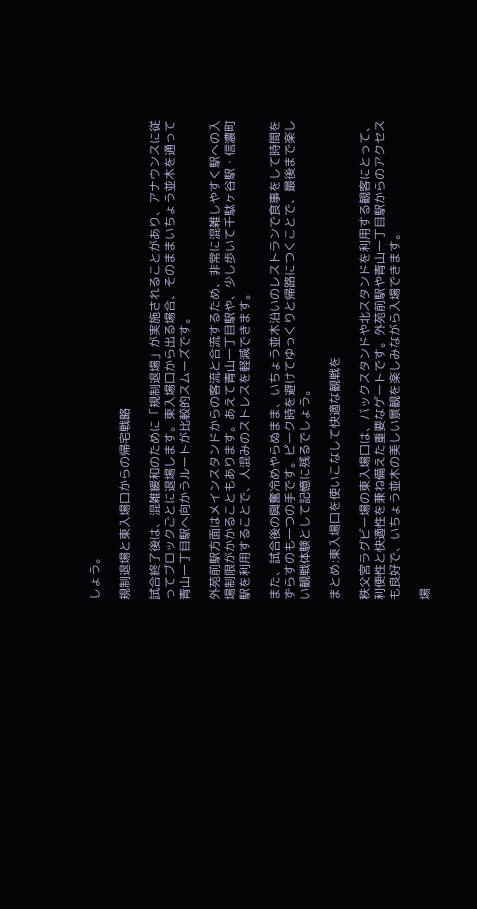しょう。

規制退場と東入場口からの帰宅戦略

試合終了後は、混雑緩和のために「規制退場」が実施されることがあり、アナウンスに従ってブロックごとに退場します。東入場口から出る場合、そのままいちょう並木を通って青山一丁目駅へ向かうルートが比較的スムーズです。

外苑前駅方面はメインスタンドからの客流と合流するため、非常に混雑しやすく駅への入場制限がかかることもあります。あえて青山一丁目駅や、少し歩いて千駄ヶ谷駅・信濃町駅を利用することで、人混みのストレスを軽減できます。

また、試合後の興奮冷めやらぬまま、いちょう並木沿いのレストランで食事をして時間をずらすのも一つの手です。ピーク時を避けてゆっくりと帰路につくことで、最後まで楽しい観戦体験として記憶に残るでしょう。

まとめ:東入場口を使いこなして快適な観戦を

秩父宮ラグビー場の東入場口は、バックスタンドや北スタンドを利用する観客にとって、利便性と快適性を兼ね備えた重要なゲートです。外苑前駅や青山一丁目駅からのアクセスも良好で、いちょう並木の美しい景観を楽しみながら入場できます。

場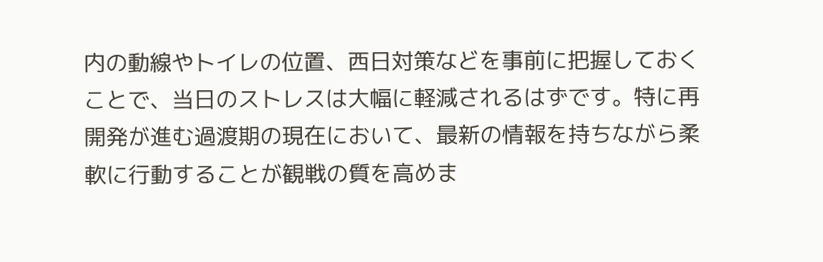内の動線やトイレの位置、西日対策などを事前に把握しておくことで、当日のストレスは大幅に軽減されるはずです。特に再開発が進む過渡期の現在において、最新の情報を持ちながら柔軟に行動することが観戦の質を高めま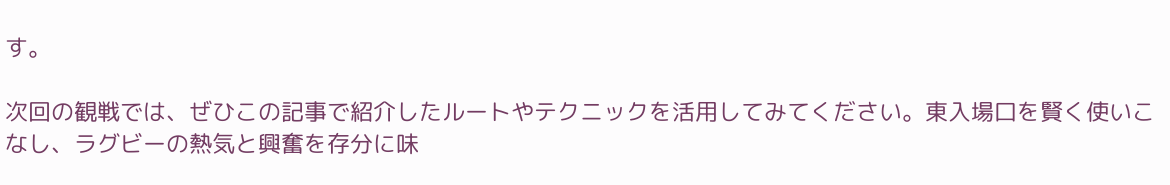す。

次回の観戦では、ぜひこの記事で紹介したルートやテクニックを活用してみてください。東入場口を賢く使いこなし、ラグビーの熱気と興奮を存分に味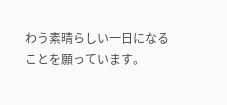わう素晴らしい一日になることを願っています。